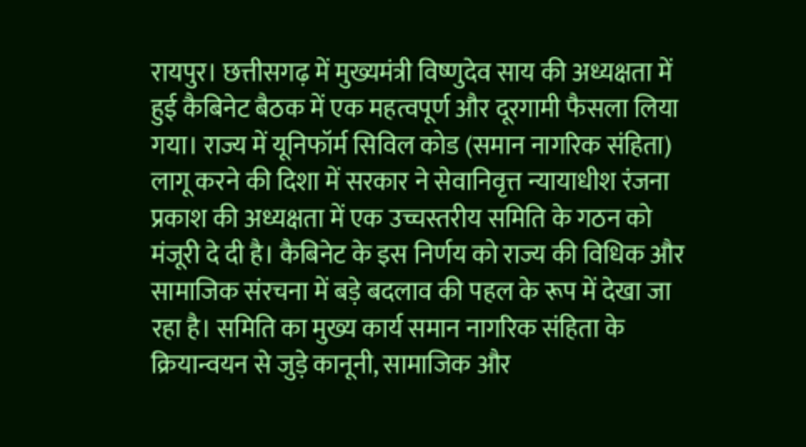रायपुर। छत्तीसगढ़ में मुख्यमंत्री विष्णुदेव साय की अध्यक्षता में हुई कैबिनेट बैठक में एक महत्वपूर्ण और दूरगामी फैसला लिया गया। राज्य में यूनिफॉर्म सिविल कोड (समान नागरिक संहिता) लागू करने की दिशा में सरकार ने सेवानिवृत्त न्यायाधीश रंजना प्रकाश की अध्यक्षता में एक उच्चस्तरीय समिति के गठन को मंजूरी दे दी है। कैबिनेट के इस निर्णय को राज्य की विधिक और सामाजिक संरचना में बड़े बदलाव की पहल के रूप में देखा जा रहा है। समिति का मुख्य कार्य समान नागरिक संहिता के क्रियान्वयन से जुड़े कानूनी, सामाजिक और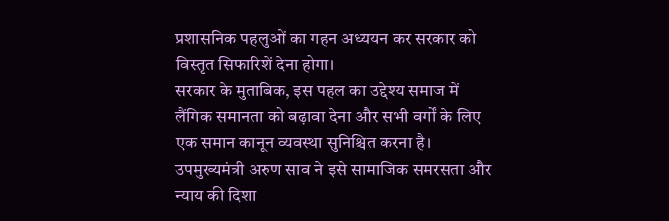प्रशासनिक पहलुओं का गहन अध्ययन कर सरकार को विस्तृत सिफारिशें देना होगा।
सरकार के मुताबिक, इस पहल का उद्देश्य समाज में लैंगिक समानता को बढ़ावा देना और सभी वर्गों के लिए एक समान कानून व्यवस्था सुनिश्चित करना है। उपमुख्यमंत्री अरुण साव ने इसे सामाजिक समरसता और न्याय की दिशा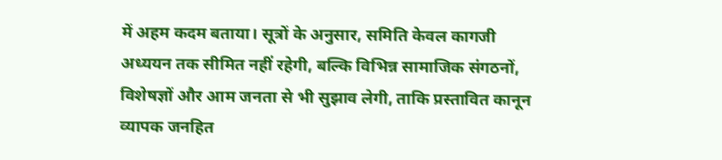में अहम कदम बताया। सूत्रों के अनुसार, समिति केवल कागजी अध्ययन तक सीमित नहीं रहेगी, बल्कि विभिन्न सामाजिक संगठनों, विशेषज्ञों और आम जनता से भी सुझाव लेगी, ताकि प्रस्तावित कानून व्यापक जनहित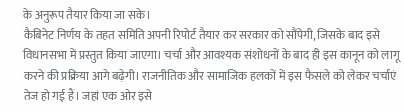के अनुरूप तैयार किया जा सके।
कैबिनेट निर्णय के तहत समिति अपनी रिपोर्ट तैयार कर सरकार को सौंपेगी, जिसके बाद इसे विधानसभा में प्रस्तुत किया जाएगा। चर्चा और आवश्यक संशोधनों के बाद ही इस कानून को लागू करने की प्रक्रिया आगे बढ़ेगी। राजनीतिक और सामाजिक हलकों में इस फैसले को लेकर चर्चाएं तेज हो गई हैं। जहां एक ओर इसे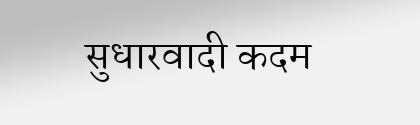सुधारवादी कदम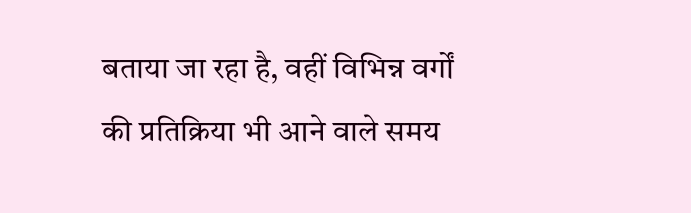बताया जा रहा है, वहीं विभिन्न वर्गों की प्रतिक्रिया भी आने वाले समय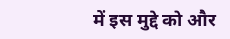में इस मुद्दे को और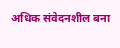अधिक संवेदनशील बना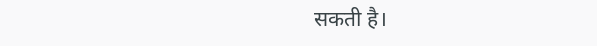सकती है।